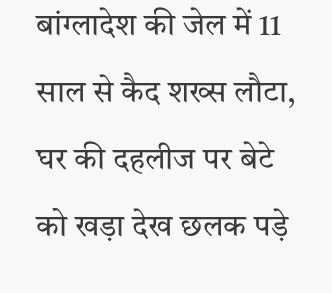बांग्लादेश की जेल में 11 साल से कैद शख्स लौटा, घर की दहलीज पर बेटे को खड़ा देख छलक पड़े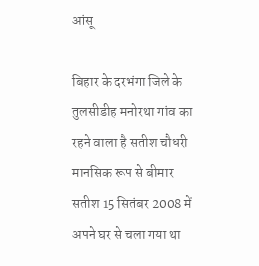आंसू

बिहार के दरभंगा जिले के तुलसीडीह मनोरथा गांव का रहने वाला है सतीश चौधरी
मानसिक रूप से बीमार सतीश 15 सितंबर 2008 में अपने घर से चला गया था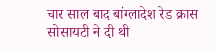चार साल बाद बांग्लादेश रेड क्रास सोसायटी ने दी थी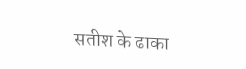सतीश के ढाका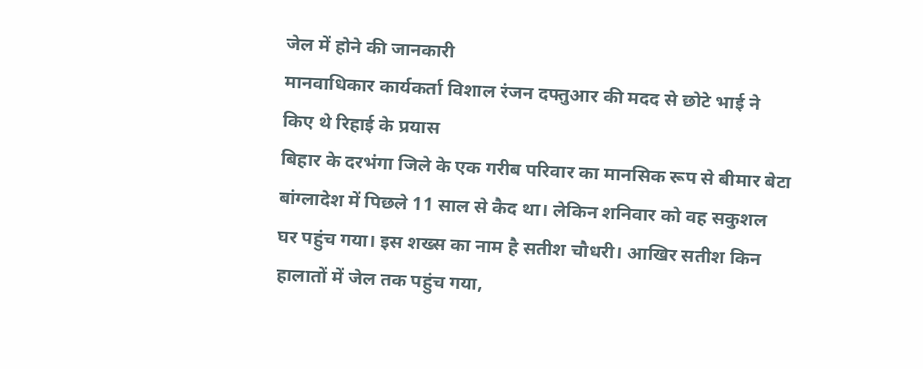जेल में होने की जानकारी
मानवाधिकार कार्यकर्ता विशाल रंजन दफ्तुआर की मदद से छोटे भाई ने किए थे रिहाई के प्रयास
बिहार के दरभंगा जिले के एक गरीब परिवार का मानसिक रूप से बीमार बेटा बांग्लादेश में पिछले 11 साल से कैद था। लेकिन शनिवार को वह सकुशल घर पहुंच गया। इस शख्स का नाम है सतीश चौधरी। आखिर सतीश किन हालातों में जेल तक पहुंच गया,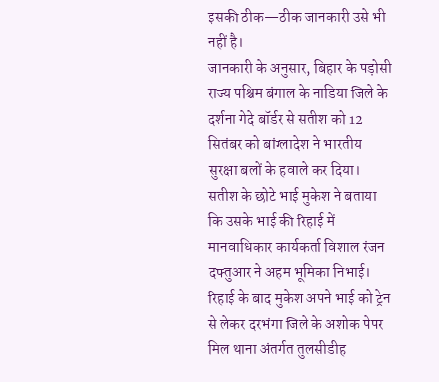इसकी ठीक—ठीक जानकारी उसे भी नहीं है।
जानकारी के अनुसार, बिहार के पड़ोसी राज्य पश्चिम बंगाल के नाडिया जिले के दर्शना गेदे बॉर्डर से सतीश को 12 सितंबर को बांग्लादेश ने भारतीय सुरक्षा बलों के हवाले कर दिया। सतीश के छोटे भाई मुकेश ने बताया कि उसके भाई की रिहाई में मानवाधिकार कार्यकर्ता विशाल रंजन दफ्तुआर ने अहम भूमिका निभाई।
रिहाई के बाद मुकेश अपने भाई को ट्रेन से लेकर दरभंगा जिले के अशोक पेपर मिल थाना अंतर्गत तुलसीडीह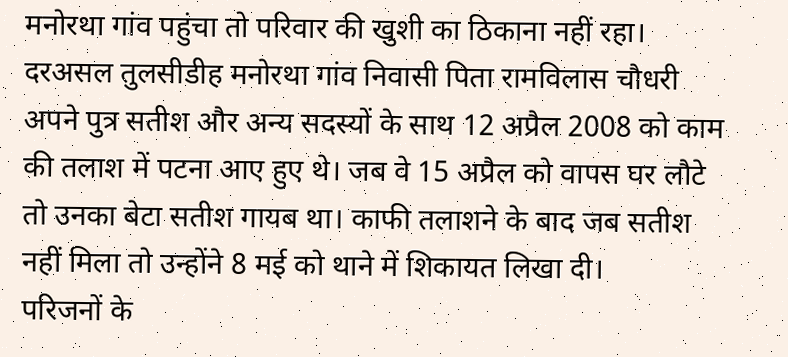मनोरथा गांव पहुंचा तो परिवार की खुशी का ठिकाना नहीं रहा। दरअसल तुलसीडीह मनोरथा गांव निवासी पिता रामविलास चौधरी अपने पुत्र सतीश और अन्य सदस्यों के साथ 12 अप्रैल 2008 को काम की तलाश में पटना आए हुए थे। जब वे 15 अप्रैल को वापस घर लौटे तो उनका बेटा सतीश गायब था। काफी तलाशने के बाद जब सतीश नहीं मिला तो उन्होंने 8 मई को थाने में शिकायत लिखा दी।
परिजनों के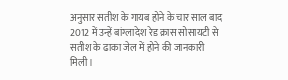अनुसार सतीश के गायब होने के चार साल बाद 2012 में उन्हें बांग्लादेश रेड क्रास सोसायटी से सतीश के ढाका जेल में होने की जानकारी मिली।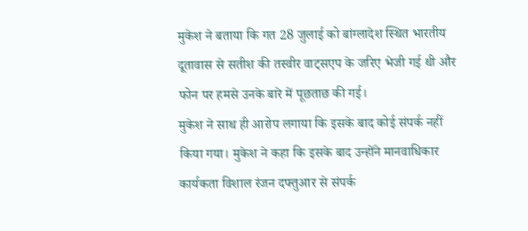मुकेश ने बताया कि गत 28 जुलाई को बांग्लादेश स्थित भारतीय दूतावास से सतीश की तस्वीर वाट्सएप के जरिए भेजी गई थी और फोन पर हमसे उनके बारे में पूछताछ की गई।
मुकेश ने साथ ही आरोप लगाया कि इसके बाद कोई संपर्क नहीं किया गया। मुकेश ने कहा कि इसके बाद उन्होंने मानवाधिकार कार्यकता विशाल रंजन दफ्तुआर से संपर्क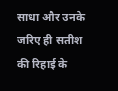साधा और उनके जरिए ही सतीश की रिहाई के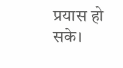प्रयास हो सके।